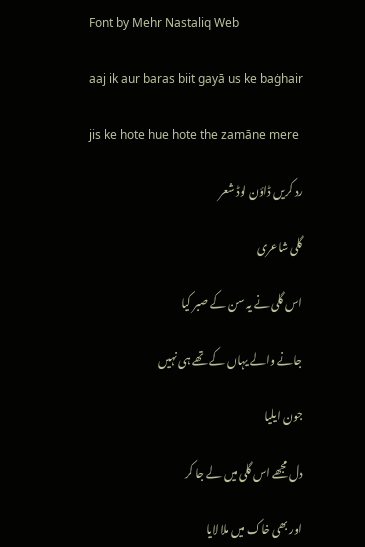Font by Mehr Nastaliq Web

aaj ik aur baras biit gayā us ke baġhair

jis ke hote hue hote the zamāne mere

رد کریں ڈاؤن لوڈ شعر

گلی شاعری

اس گلی نے یہ سن کے صبر کیا

جانے والے یہاں کے تھے ہی نہیں

جون ایلیا

دل مجھے اس گلی میں لے جا کر

اور بھی خاک میں ملا لایا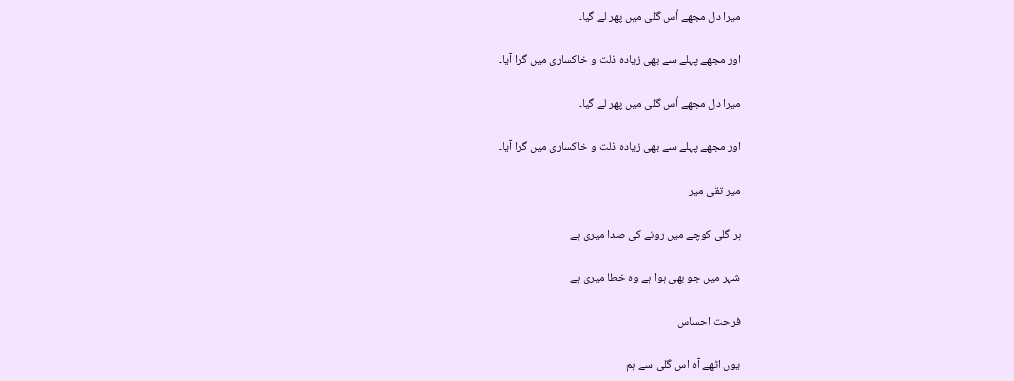میرا دل مجھے اُس گلی میں پھر لے گیا۔

اور مجھے پہلے سے بھی زیادہ ذلت و خاکساری میں گرا آیا۔

میرا دل مجھے اُس گلی میں پھر لے گیا۔

اور مجھے پہلے سے بھی زیادہ ذلت و خاکساری میں گرا آیا۔

میر تقی میر

ہر گلی کوچے میں رونے کی صدا میری ہے

شہر میں جو بھی ہوا ہے وہ خطا میری ہے

فرحت احساس

یوں اٹھے آہ اس گلی سے ہم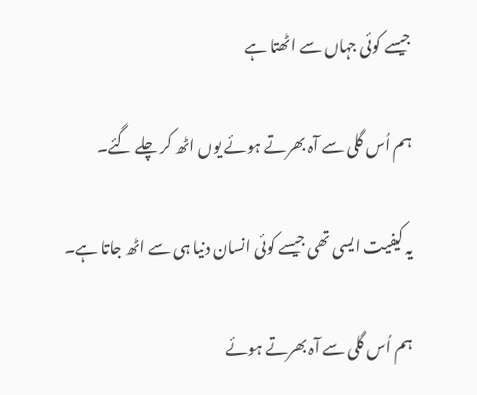جیسے کوئی جہاں سے اٹھتا ہے

ہم اُس گلی سے آہ بھرتے ہوئے یوں اٹھ کر چلے گئے۔

یہ کیفیت ایسی تھی جیسے کوئی انسان دنیا ہی سے اٹھ جاتا ہے۔

ہم اُس گلی سے آہ بھرتے ہوئے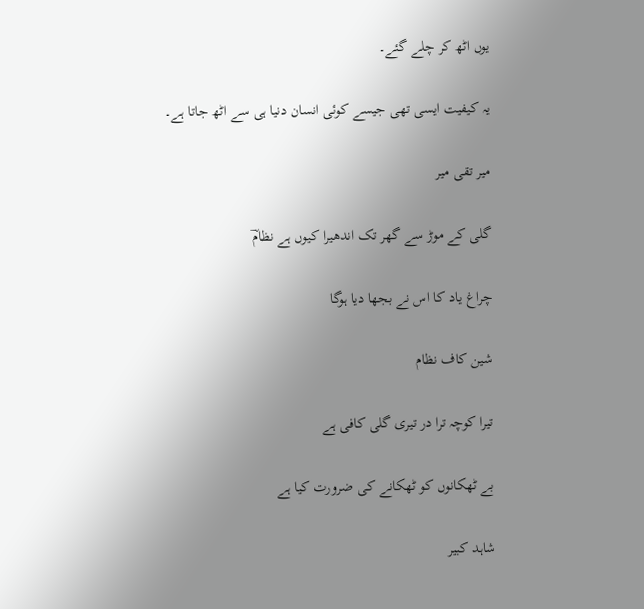یوں اٹھ کر چلے گئے۔

یہ کیفیت ایسی تھی جیسے کوئی انسان دنیا ہی سے اٹھ جاتا ہے۔

میر تقی میر

گلی کے موڑ سے گھر تک اندھیرا کیوں ہے نظامؔ

چراغ یاد کا اس نے بجھا دیا ہوگا

شین کاف نظام

تیرا کوچہ ترا در تیری گلی کافی ہے

بے ٹھکانوں کو ٹھکانے کی ضرورت کیا ہے

شاہد کبیر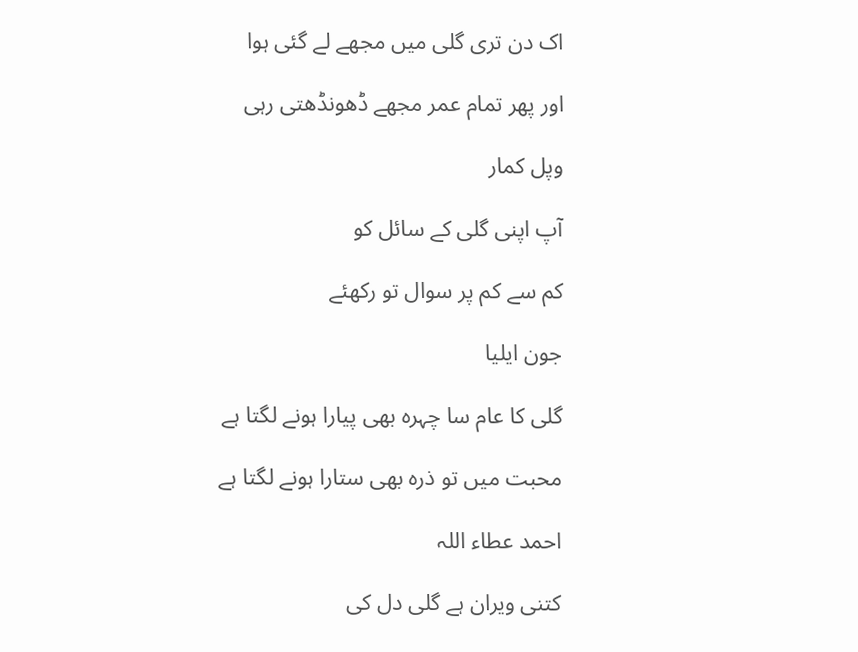اک دن تری گلی میں مجھے لے گئی ہوا

اور پھر تمام عمر مجھے ڈھونڈھتی رہی

وپل کمار

آپ اپنی گلی کے سائل کو

کم سے کم پر سوال تو رکھئے

جون ایلیا

گلی کا عام سا چہرہ بھی پیارا ہونے لگتا ہے

محبت میں تو ذرہ بھی ستارا ہونے لگتا ہے

احمد عطاء اللہ

کتنی ویران ہے گلی دل کی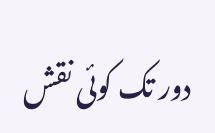دور تک کوئی نقش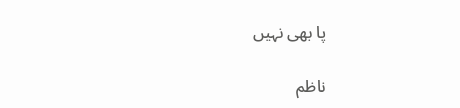پا بھی نہیں

ناظم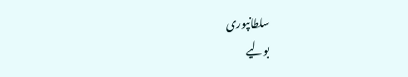سلطانپوری
بولیے